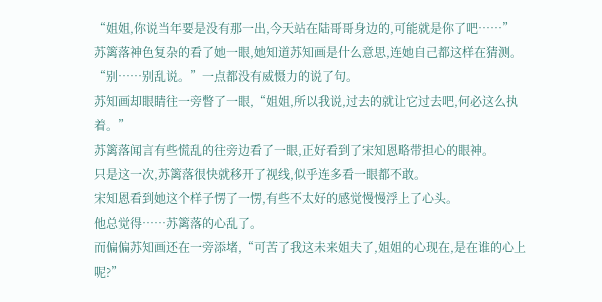“姐姐,你说当年要是没有那一出,今天站在陆哥哥身边的,可能就是你了吧……”
苏篱落神色复杂的看了她一眼,她知道苏知画是什么意思,连她自己都这样在猜测。
“别……别乱说。”一点都没有威慑力的说了句。
苏知画却眼睛往一旁瞥了一眼,“姐姐,所以我说,过去的就让它过去吧,何必这么执着。”
苏篱落闻言有些慌乱的往旁边看了一眼,正好看到了宋知恩略带担心的眼神。
只是这一次,苏篱落很快就移开了视线,似乎连多看一眼都不敢。
宋知恩看到她这个样子愣了一愣,有些不太好的感觉慢慢浮上了心头。
他总觉得……苏篱落的心乱了。
而偏偏苏知画还在一旁添堵,“可苦了我这未来姐夫了,姐姐的心现在,是在谁的心上呢?”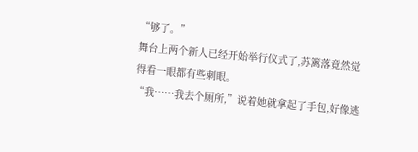“够了。”
舞台上两个新人已经开始举行仪式了,苏篱落竟然觉得看一眼都有些刺眼。
“我……我去个厕所,”说着她就拿起了手包,好像逃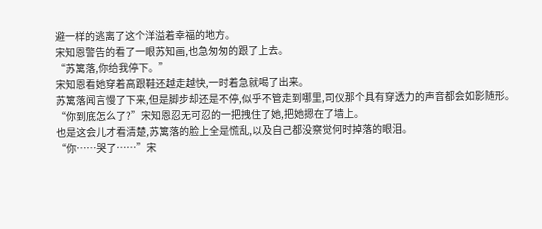避一样的逃离了这个洋溢着幸福的地方。
宋知恩警告的看了一眼苏知画,也急匆匆的跟了上去。
“苏篱落,你给我停下。”
宋知恩看她穿着高跟鞋还越走越快,一时着急就喝了出来。
苏篱落闻言慢了下来,但是脚步却还是不停,似乎不管走到哪里,司仪那个具有穿透力的声音都会如影随形。
“你到底怎么了?”宋知恩忍无可忍的一把拽住了她,把她摁在了墙上。
也是这会儿才看清楚,苏篱落的脸上全是慌乱,以及自己都没察觉何时掉落的眼泪。
“你……哭了……”宋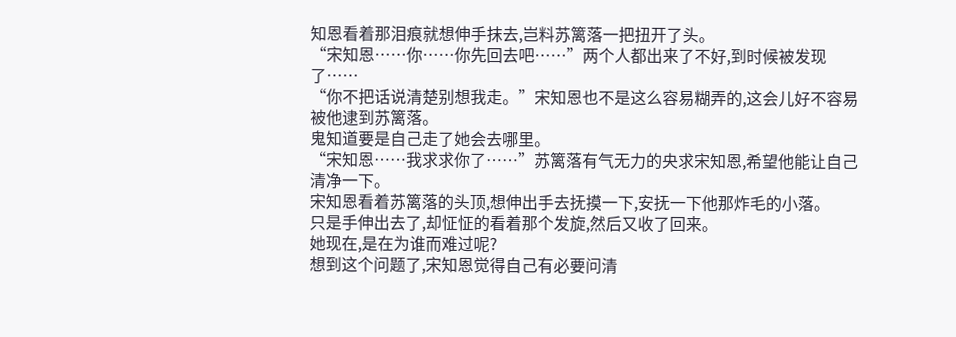知恩看着那泪痕就想伸手抹去,岂料苏篱落一把扭开了头。
“宋知恩……你……你先回去吧……”两个人都出来了不好,到时候被发现了……
“你不把话说清楚别想我走。”宋知恩也不是这么容易糊弄的,这会儿好不容易被他逮到苏篱落。
鬼知道要是自己走了她会去哪里。
“宋知恩……我求求你了……”苏篱落有气无力的央求宋知恩,希望他能让自己清净一下。
宋知恩看着苏篱落的头顶,想伸出手去抚摸一下,安抚一下他那炸毛的小落。
只是手伸出去了,却怔怔的看着那个发旋,然后又收了回来。
她现在,是在为谁而难过呢?
想到这个问题了,宋知恩觉得自己有必要问清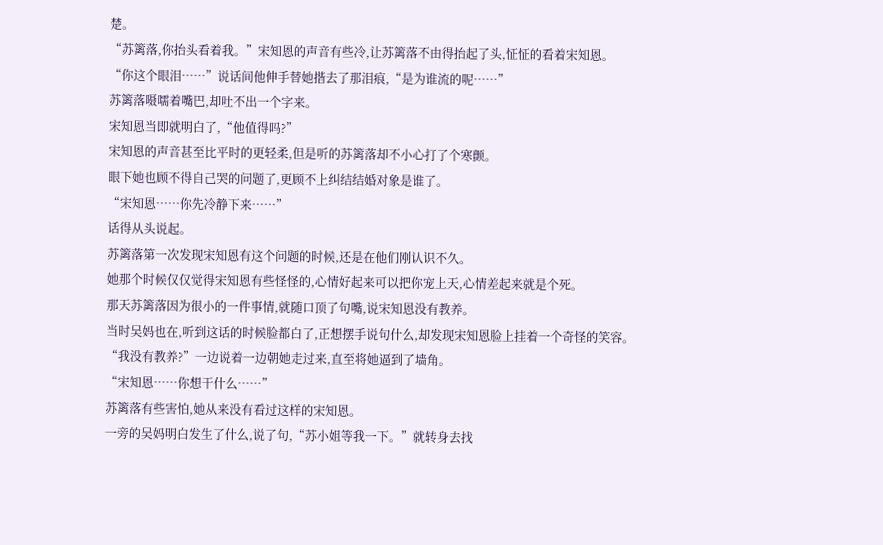楚。
“苏篱落,你抬头看着我。”宋知恩的声音有些冷,让苏篱落不由得抬起了头,怔怔的看着宋知恩。
“你这个眼泪……”说话间他伸手替她揩去了那泪痕,“是为谁流的呢……”
苏篱落嗫嚅着嘴巴,却吐不出一个字来。
宋知恩当即就明白了,“他值得吗?”
宋知恩的声音甚至比平时的更轻柔,但是听的苏篱落却不小心打了个寒颤。
眼下她也顾不得自己哭的问题了,更顾不上纠结结婚对象是谁了。
“宋知恩……你先冷静下来……”
话得从头说起。
苏篱落第一次发现宋知恩有这个问题的时候,还是在他们刚认识不久。
她那个时候仅仅觉得宋知恩有些怪怪的,心情好起来可以把你宠上天,心情差起来就是个死。
那天苏篱落因为很小的一件事情,就随口顶了句嘴,说宋知恩没有教养。
当时吴妈也在,听到这话的时候脸都白了,正想摆手说句什么,却发现宋知恩脸上挂着一个奇怪的笑容。
“我没有教养?”一边说着一边朝她走过来,直至将她逼到了墙角。
“宋知恩……你想干什么……”
苏篱落有些害怕,她从来没有看过这样的宋知恩。
一旁的吴妈明白发生了什么,说了句,“苏小姐等我一下。”就转身去找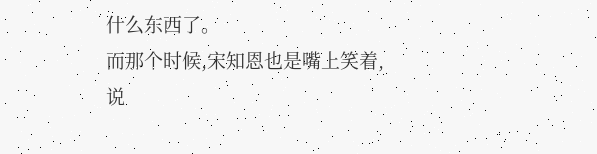什么东西了。
而那个时候,宋知恩也是嘴上笑着,说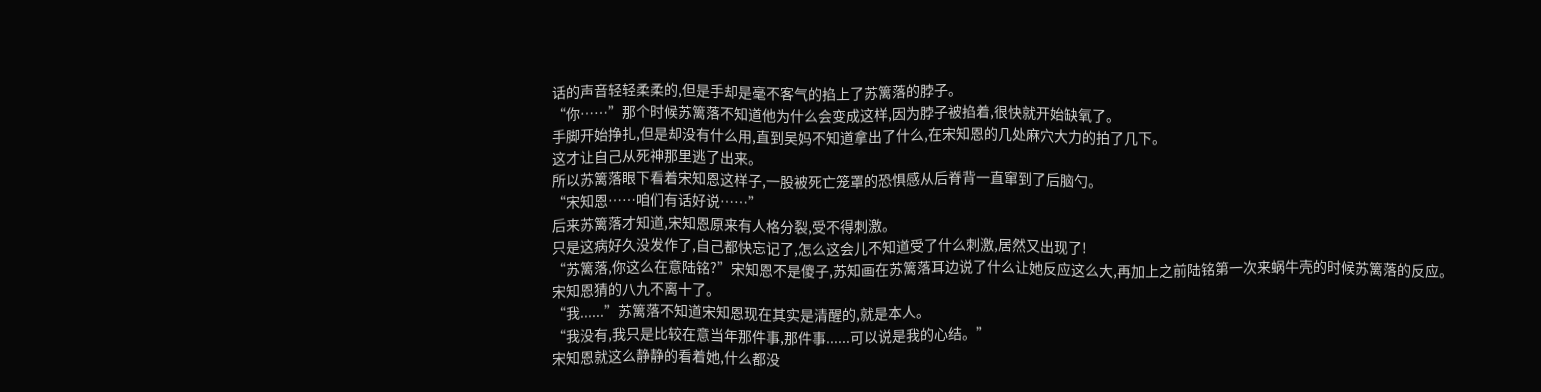话的声音轻轻柔柔的,但是手却是毫不客气的掐上了苏篱落的脖子。
“你……”那个时候苏篱落不知道他为什么会变成这样,因为脖子被掐着,很快就开始缺氧了。
手脚开始挣扎,但是却没有什么用,直到吴妈不知道拿出了什么,在宋知恩的几处麻穴大力的拍了几下。
这才让自己从死神那里逃了出来。
所以苏篱落眼下看着宋知恩这样子,一股被死亡笼罩的恐惧感从后脊背一直窜到了后脑勺。
“宋知恩……咱们有话好说……”
后来苏篱落才知道,宋知恩原来有人格分裂,受不得刺激。
只是这病好久没发作了,自己都快忘记了,怎么这会儿不知道受了什么刺激,居然又出现了!
“苏篱落,你这么在意陆铭?”宋知恩不是傻子,苏知画在苏篱落耳边说了什么让她反应这么大,再加上之前陆铭第一次来蜗牛壳的时候苏篱落的反应。
宋知恩猜的八九不离十了。
“我......”苏篱落不知道宋知恩现在其实是清醒的,就是本人。
“我没有,我只是比较在意当年那件事,那件事......可以说是我的心结。”
宋知恩就这么静静的看着她,什么都没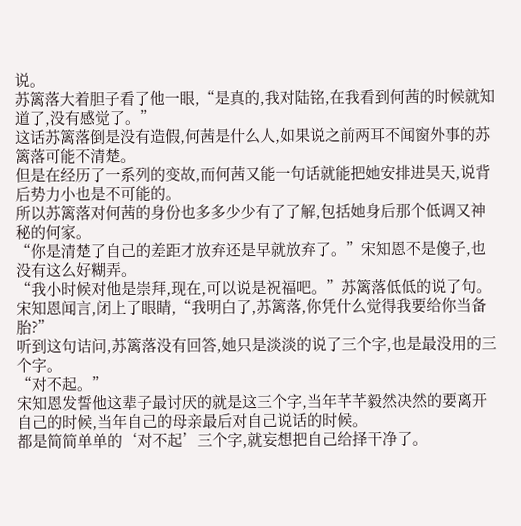说。
苏篱落大着胆子看了他一眼,“是真的,我对陆铭,在我看到何茜的时候就知道了,没有感觉了。”
这话苏篱落倒是没有造假,何茜是什么人,如果说之前两耳不闻窗外事的苏篱落可能不清楚。
但是在经历了一系列的变故,而何茜又能一句话就能把她安排进昊天,说背后势力小也是不可能的。
所以苏篱落对何茜的身份也多多少少有了了解,包括她身后那个低调又神秘的何家。
“你是清楚了自己的差距才放弃还是早就放弃了。”宋知恩不是傻子,也没有这么好糊弄。
“我小时候对他是崇拜,现在,可以说是祝福吧。”苏篱落低低的说了句。
宋知恩闻言,闭上了眼睛,“我明白了,苏篱落,你凭什么觉得我要给你当备胎?”
听到这句诘问,苏篱落没有回答,她只是淡淡的说了三个字,也是最没用的三个字。
“对不起。”
宋知恩发誓他这辈子最讨厌的就是这三个字,当年芊芊毅然决然的要离开自己的时候,当年自己的母亲最后对自己说话的时候。
都是简简单单的‘对不起’三个字,就妄想把自己给择干净了。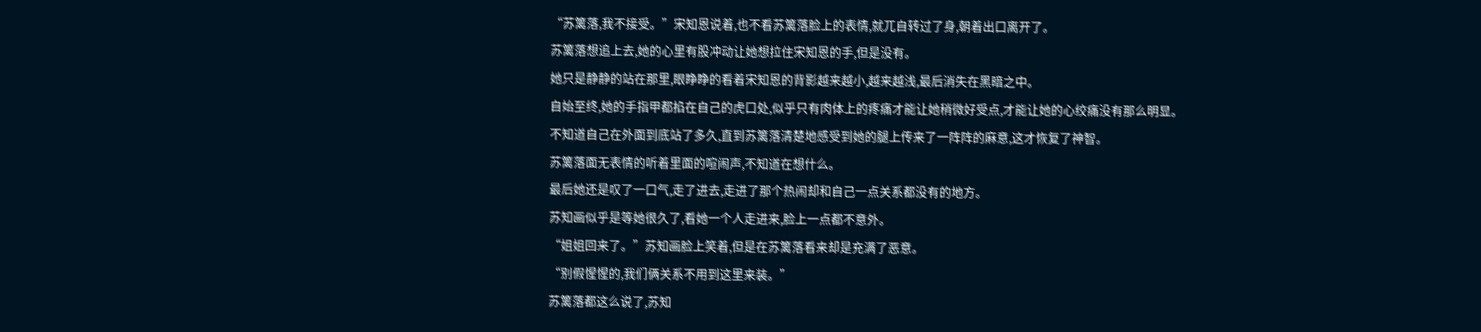“苏篱落,我不接受。”宋知恩说着,也不看苏篱落脸上的表情,就兀自转过了身,朝着出口离开了。
苏篱落想追上去,她的心里有股冲动让她想拉住宋知恩的手,但是没有。
她只是静静的站在那里,眼睁睁的看着宋知恩的背影越来越小,越来越浅,最后消失在黑暗之中。
自始至终,她的手指甲都掐在自己的虎口处,似乎只有肉体上的疼痛才能让她稍微好受点,才能让她的心绞痛没有那么明显。
不知道自己在外面到底站了多久,直到苏篱落清楚地感受到她的腿上传来了一阵阵的麻意,这才恢复了神智。
苏篱落面无表情的听着里面的喧闹声,不知道在想什么。
最后她还是叹了一口气,走了进去,走进了那个热闹却和自己一点关系都没有的地方。
苏知画似乎是等她很久了,看她一个人走进来,脸上一点都不意外。
“姐姐回来了。”苏知画脸上笑着,但是在苏篱落看来却是充满了恶意。
“别假惺惺的,我们俩关系不用到这里来装。”
苏篱落都这么说了,苏知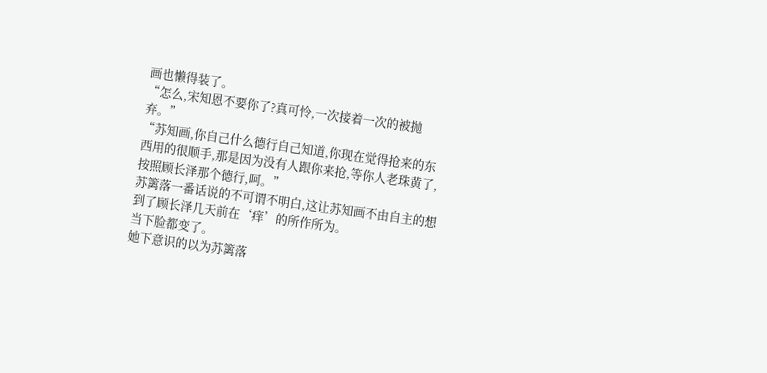画也懒得装了。
“怎么,宋知恩不要你了?真可怜,一次接着一次的被抛弃。”
“苏知画,你自己什么德行自己知道,你现在觉得抢来的东西用的很顺手,那是因为没有人跟你来抢,等你人老珠黄了,按照顾长泽那个德行,呵。”
苏篱落一番话说的不可谓不明白,这让苏知画不由自主的想到了顾长泽几天前在‘痒’的所作所为。
当下脸都变了。
她下意识的以为苏篱落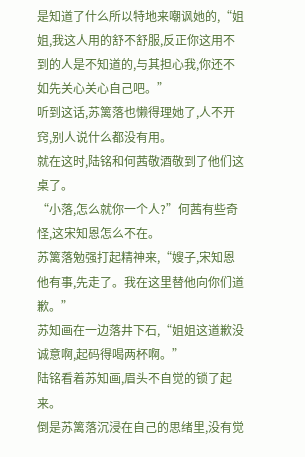是知道了什么所以特地来嘲讽她的,“姐姐,我这人用的舒不舒服,反正你这用不到的人是不知道的,与其担心我,你还不如先关心关心自己吧。”
听到这话,苏篱落也懒得理她了,人不开窍,别人说什么都没有用。
就在这时,陆铭和何茜敬酒敬到了他们这桌了。
“小落,怎么就你一个人?”何茜有些奇怪,这宋知恩怎么不在。
苏篱落勉强打起精神来,“嫂子,宋知恩他有事,先走了。我在这里替他向你们道歉。”
苏知画在一边落井下石,“姐姐这道歉没诚意啊,起码得喝两杯啊。”
陆铭看着苏知画,眉头不自觉的锁了起来。
倒是苏篱落沉浸在自己的思绪里,没有觉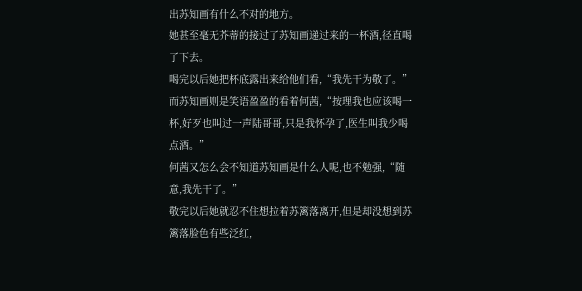出苏知画有什么不对的地方。
她甚至毫无芥蒂的接过了苏知画递过来的一杯酒,径直喝了下去。
喝完以后她把杯底露出来给他们看,“我先干为敬了。”
而苏知画则是笑语盈盈的看着何茜,“按理我也应该喝一杯,好歹也叫过一声陆哥哥,只是我怀孕了,医生叫我少喝点酒。”
何茜又怎么会不知道苏知画是什么人呢,也不勉强,“随意,我先干了。”
敬完以后她就忍不住想拉着苏篱落离开,但是却没想到苏篱落脸色有些泛红,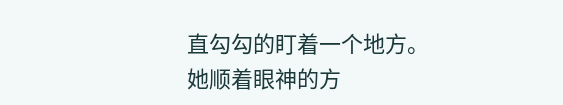直勾勾的盯着一个地方。
她顺着眼神的方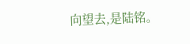向望去,是陆铭。